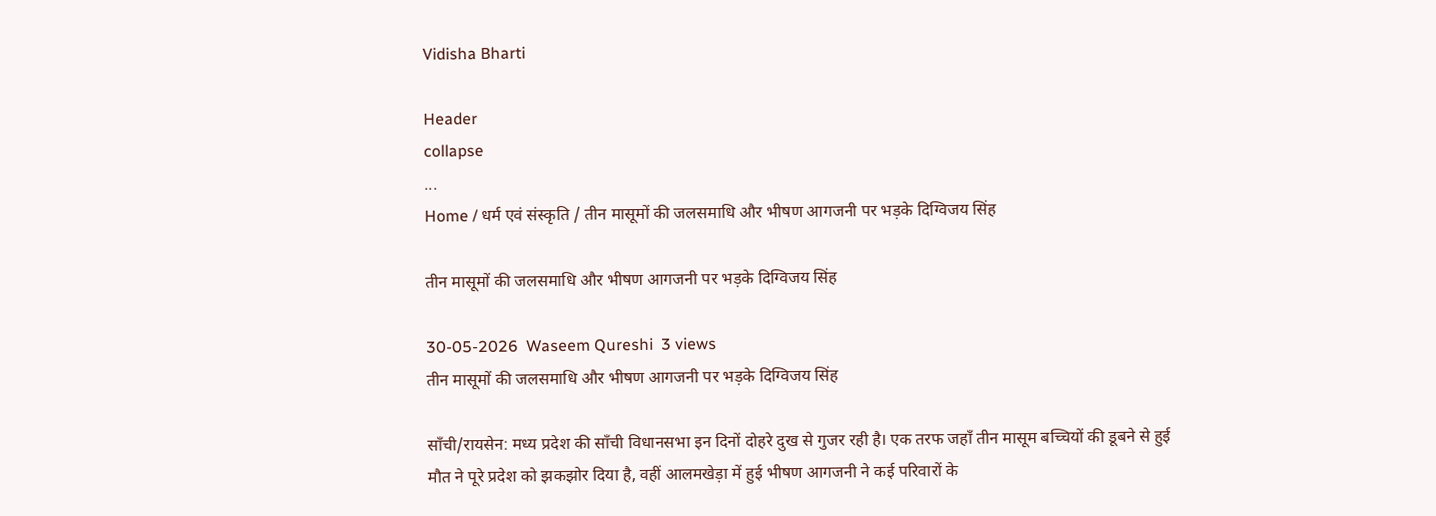Vidisha Bharti

Header
collapse
...
Home / धर्म एवं संस्कृति / तीन मासूमों की जलसमाधि और भीषण आगजनी पर भड़के दिग्विजय सिंह

तीन मासूमों की जलसमाधि और भीषण आगजनी पर भड़के दिग्विजय सिंह

30-05-2026  Waseem Qureshi  3 views
तीन मासूमों की जलसमाधि और भीषण आगजनी पर भड़के दिग्विजय सिंह

साँची/रायसेन: मध्य प्रदेश की साँची विधानसभा इन दिनों दोहरे दुख से गुजर रही है। एक तरफ जहाँ तीन मासूम बच्चियों की डूबने से हुई मौत ने पूरे प्रदेश को झकझोर दिया है, वहीं आलमखेड़ा में हुई भीषण आगजनी ने कई परिवारों के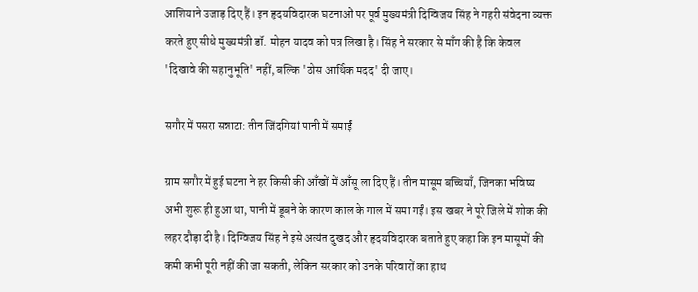आशियाने उजाड़ दिए हैं। इन हृदयविदारक घटनाओं पर पूर्व मुख्यमंत्री दिग्विजय सिंह ने गहरी संवेदना व्यक्त करते हुए सीधे मुख्यमंत्री डॉ. मोहन यादव को पत्र लिखा है। सिंह ने सरकार से माँग की है कि केवल 'दिखावे की सहानुभूति' नहीं, बल्कि 'ठोस आर्थिक मदद' दी जाए।

सगौर में पसरा सन्नाटा: तीन जिंदगियां पानी में समाईं

ग्राम सगौर में हुई घटना ने हर किसी की आँखों में आँसू ला दिए हैं। तीन मासूम बच्चियाँ, जिनका भविष्य अभी शुरू ही हुआ था, पानी में डूबने के कारण काल के गाल में समा गईं। इस खबर ने पूरे जिले में शोक की लहर दौड़ा दी है। दिग्विजय सिंह ने इसे अत्यंत दुखद और हृदयविदारक बताते हुए कहा कि इन मासूमों की कमी कभी पूरी नहीं की जा सकती, लेकिन सरकार को उनके परिवारों का हाथ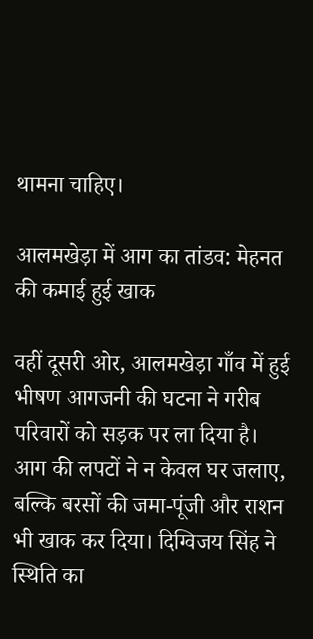थामना चाहिए।

आलमखेड़ा में आग का तांडव: मेहनत की कमाई हुई खाक

वहीं दूसरी ओर, आलमखेड़ा गाँव में हुई भीषण आगजनी की घटना ने गरीब परिवारों को सड़क पर ला दिया है। आग की लपटों ने न केवल घर जलाए, बल्कि बरसों की जमा-पूंजी और राशन भी खाक कर दिया। दिग्विजय सिंह ने स्थिति का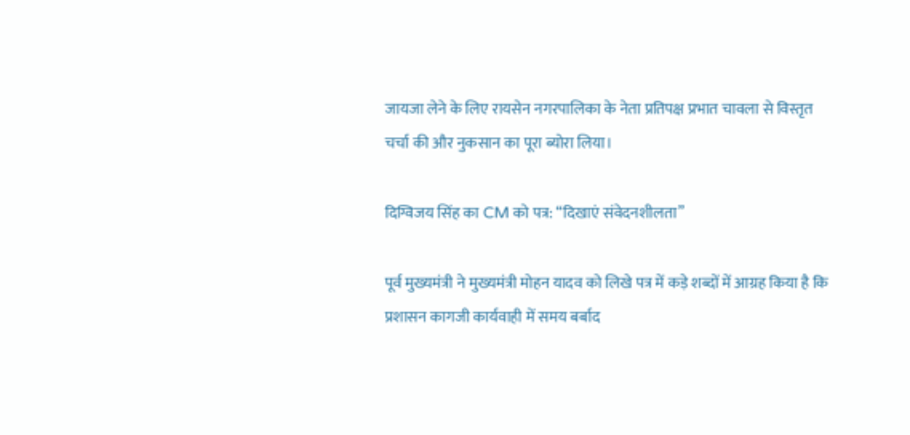जायजा लेने के लिए रायसेन नगरपालिका के नेता प्रतिपक्ष प्रभात चावला से विस्तृत चर्चा की और नुकसान का पूरा ब्योरा लिया।

दिग्विजय सिंह का CM को पत्र: “दिखाएं संवेदनशीलता”

पूर्व मुख्यमंत्री ने मुख्यमंत्री मोहन यादव को लिखे पत्र में कड़े शब्दों में आग्रह किया है कि प्रशासन कागजी कार्यवाही में समय बर्बाद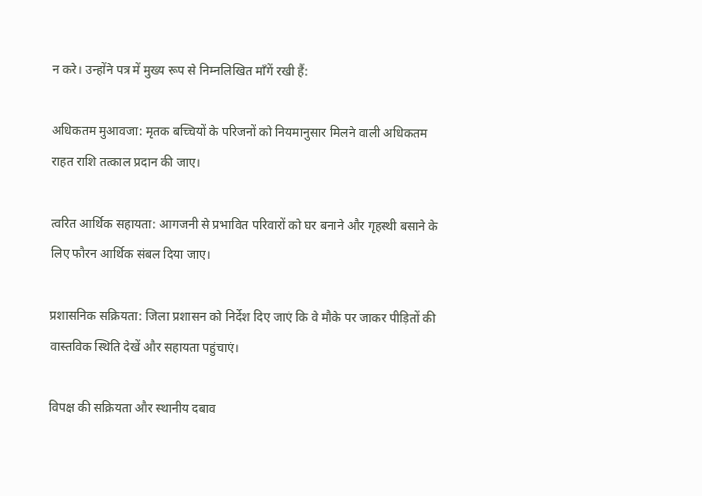न करे। उन्होंने पत्र में मुख्य रूप से निम्नलिखित माँगें रखी हैं:

अधिकतम मुआवजा: मृतक बच्चियों के परिजनों को नियमानुसार मिलने वाली अधिकतम राहत राशि तत्काल प्रदान की जाए।

त्वरित आर्थिक सहायता: आगजनी से प्रभावित परिवारों को घर बनाने और गृहस्थी बसाने के लिए फौरन आर्थिक संबल दिया जाए।

प्रशासनिक सक्रियता: जिला प्रशासन को निर्देश दिए जाएं कि वे मौके पर जाकर पीड़ितों की वास्तविक स्थिति देखें और सहायता पहुंचाएं।

विपक्ष की सक्रियता और स्थानीय दबाव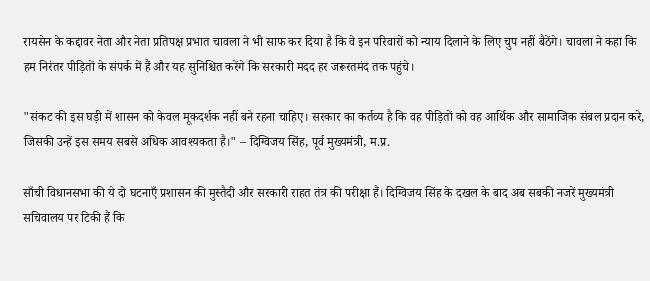रायसेन के कद्दावर नेता और नेता प्रतिपक्ष प्रभात चावला ने भी साफ कर दिया है कि वे इन परिवारों को न्याय दिलाने के लिए चुप नहीं बैठेंगे। चावला ने कहा कि हम निरंतर पीड़ितों के संपर्क में हैं और यह सुनिश्चित करेंगे कि सरकारी मदद हर जरूरतमंद तक पहुंचे।

"संकट की इस घड़ी में शासन को केवल मूकदर्शक नहीं बने रहना चाहिए। सरकार का कर्तव्य है कि वह पीड़ितों को वह आर्थिक और सामाजिक संबल प्रदान करे, जिसकी उन्हें इस समय सबसे अधिक आवश्यकता है।" – दिग्विजय सिंह, पूर्व मुख्यमंत्री, म.प्र.

साँची विधानसभा की ये दो घटनाएँ प्रशासन की मुस्तैदी और सरकारी राहत तंत्र की परीक्षा हैं। दिग्विजय सिंह के दखल के बाद अब सबकी नजरें मुख्यमंत्री सचिवालय पर टिकी हैं कि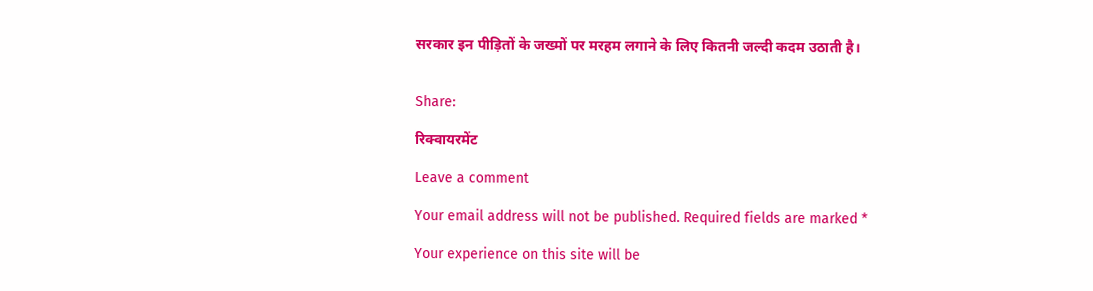सरकार इन पीड़ितों के जख्मों पर मरहम लगाने के लिए कितनी जल्दी कदम उठाती है।


Share:

रिक्वायरमेंट

Leave a comment

Your email address will not be published. Required fields are marked *

Your experience on this site will be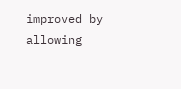improved by allowing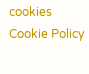cookies Cookie Policy